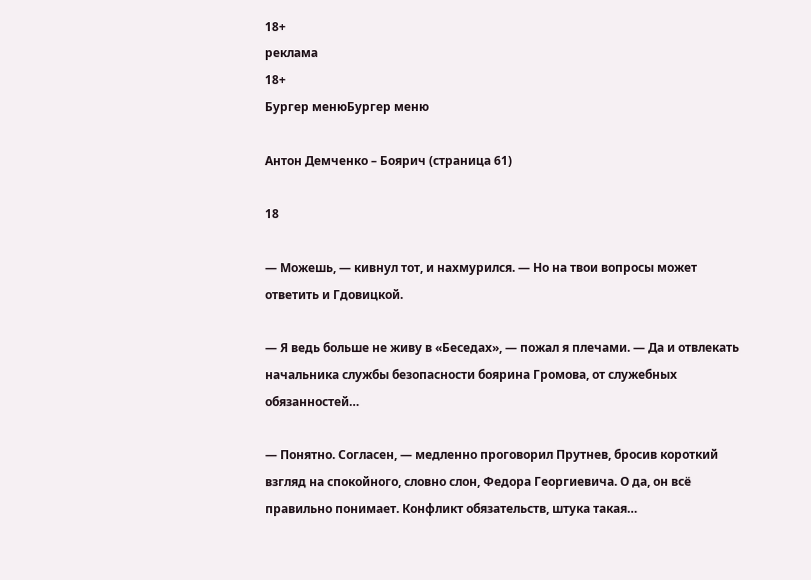18+
реклама
18+
Бургер менюБургер меню

Антон Демченко – Боярич (страница 61)

18

— Можешь, — кивнул тот, и нахмурился. — Но на твои вопросы может ответить и Гдовицкой.

— Я ведь больше не живу в «Беседах», — пожал я плечами. — Да и отвлекать начальника службы безопасности боярина Громова, от служебных обязанностей…

— Понятно. Согласен, — медленно проговорил Прутнев, бросив короткий взгляд на спокойного, словно слон, Федора Георгиевича. О да, он всё правильно понимает. Конфликт обязательств, штука такая…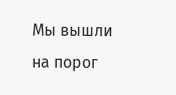Мы вышли на порог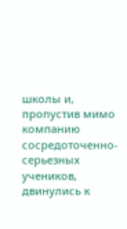школы и, пропустив мимо компанию сосредоточенно-серьезных учеников, двинулись к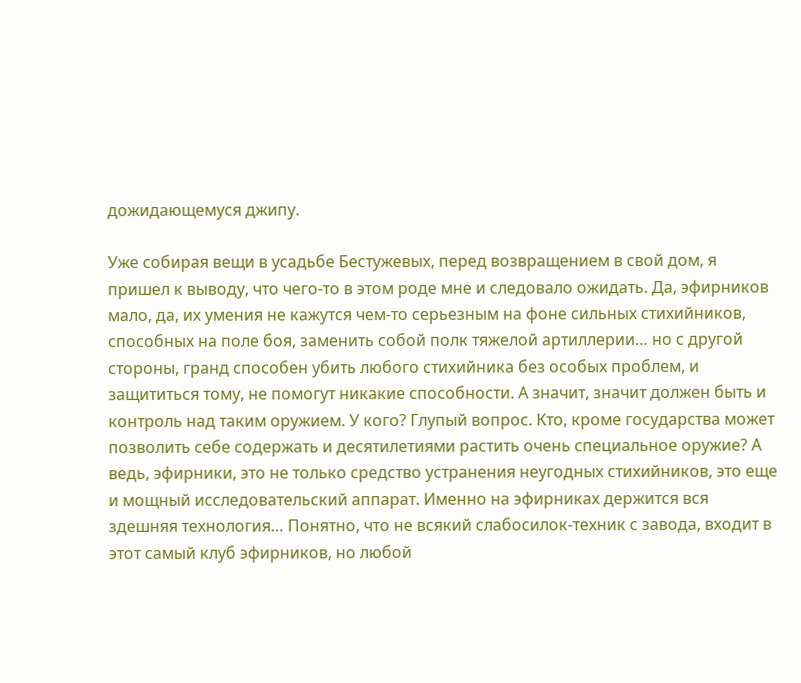дожидающемуся джипу.

Уже собирая вещи в усадьбе Бестужевых, перед возвращением в свой дом, я пришел к выводу, что чего-то в этом роде мне и следовало ожидать. Да, эфирников мало, да, их умения не кажутся чем-то серьезным на фоне сильных стихийников, способных на поле боя, заменить собой полк тяжелой артиллерии… но с другой стороны, гранд способен убить любого стихийника без особых проблем, и защититься тому, не помогут никакие способности. А значит, значит должен быть и контроль над таким оружием. У кого? Глупый вопрос. Кто, кроме государства может позволить себе содержать и десятилетиями растить очень специальное оружие? А ведь, эфирники, это не только средство устранения неугодных стихийников, это еще и мощный исследовательский аппарат. Именно на эфирниках держится вся здешняя технология… Понятно, что не всякий слабосилок-техник с завода, входит в этот самый клуб эфирников, но любой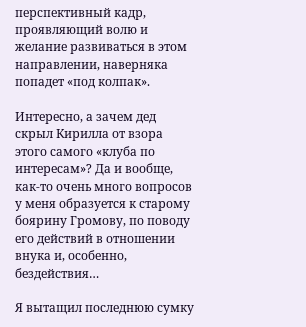перспективный кадр, проявляющий волю и желание развиваться в этом направлении, наверняка попадет «под колпак».

Интересно, а зачем дед скрыл Кирилла от взора этого самого «клуба по интересам»? Да и вообще, как-то очень много вопросов у меня образуется к старому боярину Громову, по поводу его действий в отношении внука и, особенно, бездействия…

Я вытащил последнюю сумку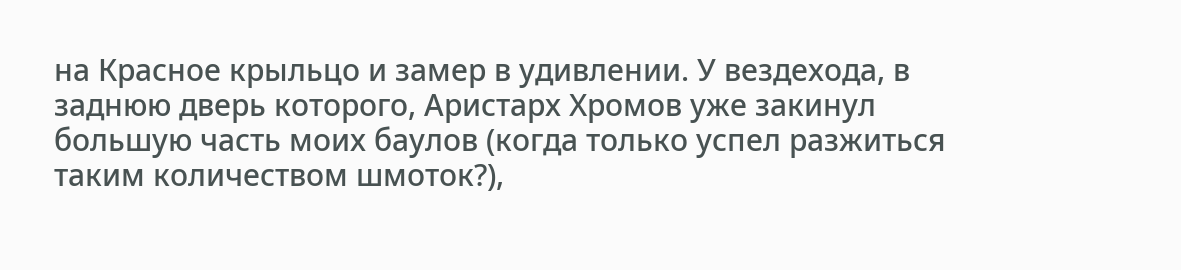на Красное крыльцо и замер в удивлении. У вездехода, в заднюю дверь которого, Аристарх Хромов уже закинул большую часть моих баулов (когда только успел разжиться таким количеством шмоток?),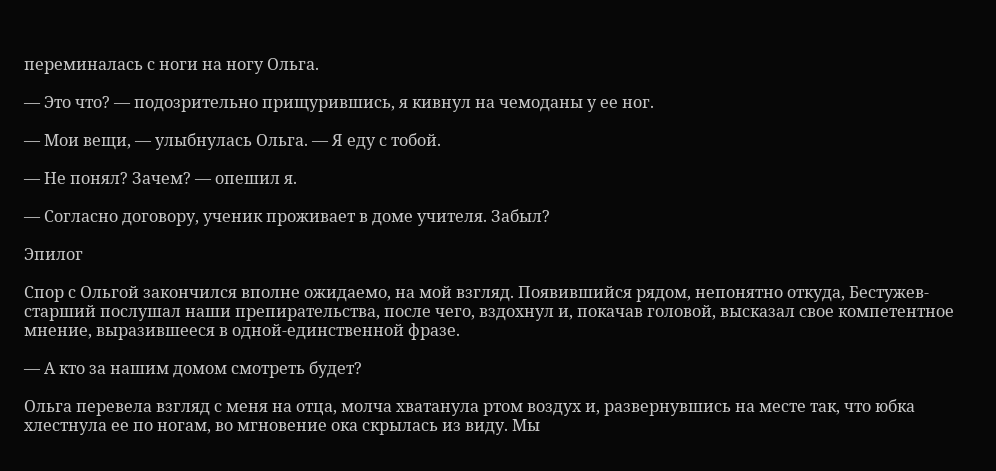переминалась с ноги на ногу Ольга.

— Это что? — подозрительно прищурившись, я кивнул на чемоданы у ее ног.

— Мои вещи, — улыбнулась Ольга. — Я еду с тобой.

— Не понял? Зачем? — опешил я.

— Согласно договору, ученик проживает в доме учителя. Забыл?

Эпилог

Спор с Ольгой закончился вполне ожидаемо, на мой взгляд. Появившийся рядом, непонятно откуда, Бестужев-старший послушал наши препирательства, после чего, вздохнул и, покачав головой, высказал свое компетентное мнение, выразившееся в одной-единственной фразе.

— А кто за нашим домом смотреть будет?

Ольга перевела взгляд с меня на отца, молча хватанула ртом воздух и, развернувшись на месте так, что юбка хлестнула ее по ногам, во мгновение ока скрылась из виду. Мы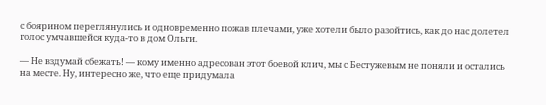с боярином переглянулись и одновременно пожав плечами, уже хотели было разойтись, как до нас долетел голос умчавшейся куда-то в дом Ольги.

— Не вздумай сбежать! — кому именно адресован этот боевой клич, мы с Бестужевым не поняли и остались на месте. Ну, интересно же, что еще придумала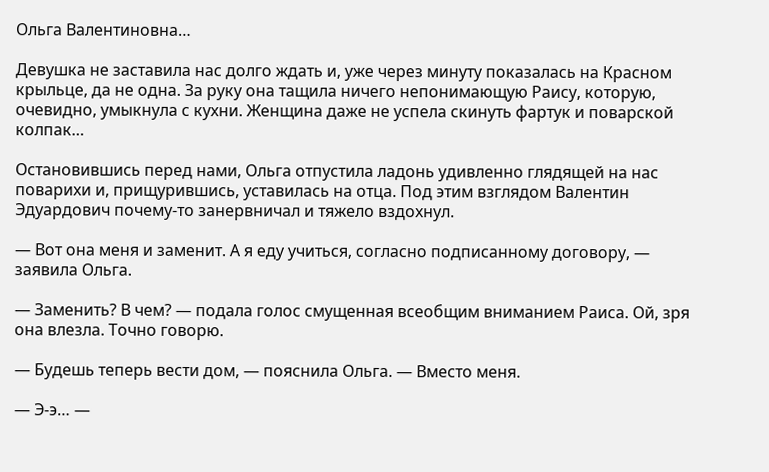Ольга Валентиновна…

Девушка не заставила нас долго ждать и, уже через минуту показалась на Красном крыльце, да не одна. За руку она тащила ничего непонимающую Раису, которую, очевидно, умыкнула с кухни. Женщина даже не успела скинуть фартук и поварской колпак…

Остановившись перед нами, Ольга отпустила ладонь удивленно глядящей на нас поварихи и, прищурившись, уставилась на отца. Под этим взглядом Валентин Эдуардович почему-то занервничал и тяжело вздохнул.

— Вот она меня и заменит. А я еду учиться, согласно подписанному договору, — заявила Ольга.

— Заменить? В чем? — подала голос смущенная всеобщим вниманием Раиса. Ой, зря она влезла. Точно говорю.

— Будешь теперь вести дом, — пояснила Ольга. — Вместо меня.

— Э-э… —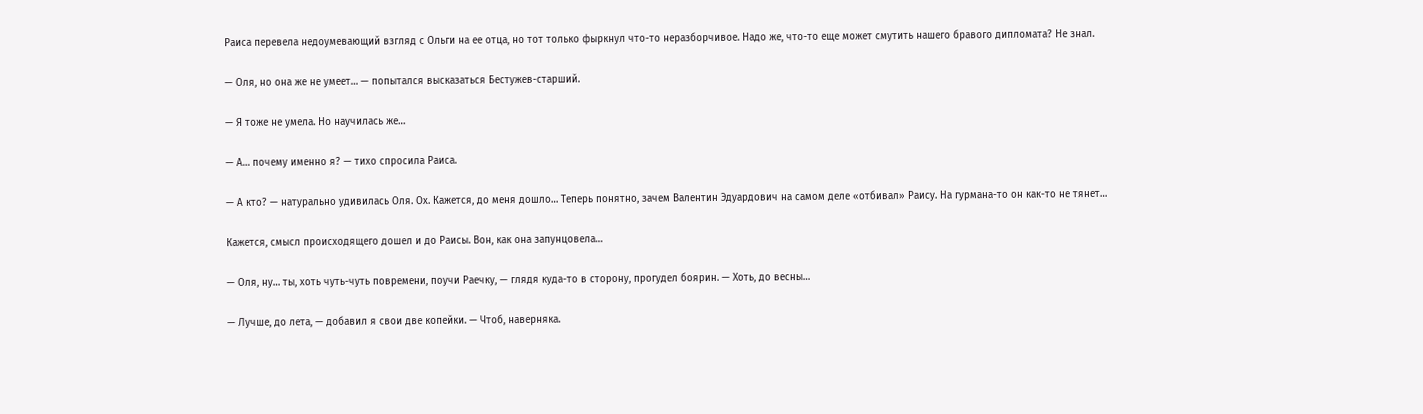Раиса перевела недоумевающий взгляд с Ольги на ее отца, но тот только фыркнул что-то неразборчивое. Надо же, что-то еще может смутить нашего бравого дипломата? Не знал.

— Оля, но она же не умеет… — попытался высказаться Бестужев-старший.

— Я тоже не умела. Но научилась же…

— А… почему именно я? — тихо спросила Раиса.

— А кто? — натурально удивилась Оля. Ох. Кажется, до меня дошло… Теперь понятно, зачем Валентин Эдуардович на самом деле «отбивал» Раису. На гурмана-то он как-то не тянет…

Кажется, смысл происходящего дошел и до Раисы. Вон, как она запунцовела…

— Оля, ну… ты, хоть чуть-чуть повремени, поучи Раечку, — глядя куда-то в сторону, прогудел боярин. — Хоть, до весны…

— Лучше, до лета, — добавил я свои две копейки. — Чтоб, наверняка.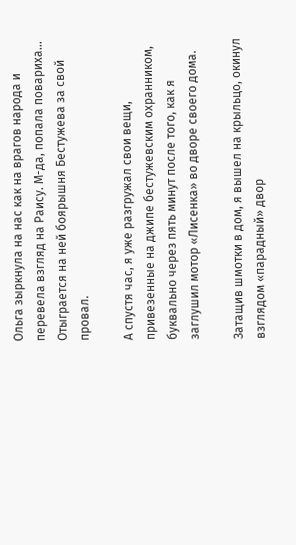Ольга зыркнула на нас как на врагов народа и перевела взгляд на Раису. М-да, попала повариха… Отыграется на ней боярышня Бестужева за свой провал.

А спустя час, я уже разгружал свои вещи, привезенные на джипе бестужевским охранником, буквально через пять минут после того, как я заглушил мотор «Лисенка» во дворе своего дома.

Затащив шмотки в дом, я вышел на крыльцо, окинул взглядом «парадный» двор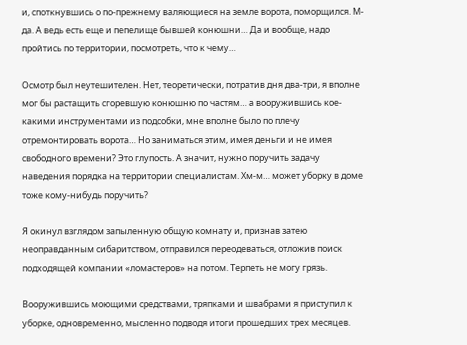и, споткнувшись о по-прежнему валяющиеся на земле ворота, поморщился. М-да. А ведь есть еще и пепелище бывшей конюшни… Да и вообще, надо пройтись по территории, посмотреть, что к чему…

Осмотр был неутешителен. Нет, теоретически, потратив дня два-три, я вполне мог бы растащить сгоревшую конюшню по частям… а вооружившись кое-какими инструментами из подсобки, мне вполне было по плечу отремонтировать ворота… Но заниматься этим, имея деньги и не имея свободного времени? Это глупость. А значит, нужно поручить задачу наведения порядка на территории специалистам. Хм-м… может уборку в доме тоже кому-нибудь поручить?

Я окинул взглядом запыленную общую комнату и, признав затею неоправданным сибаритством, отправился переодеваться, отложив поиск подходящей компании «ломастеров» на потом. Терпеть не могу грязь.

Вооружившись моющими средствами, тряпками и швабрами я приступил к уборке, одновременно, мысленно подводя итоги прошедших трех месяцев.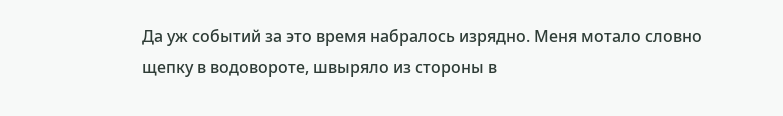Да уж событий за это время набралось изрядно. Меня мотало словно щепку в водовороте, швыряло из стороны в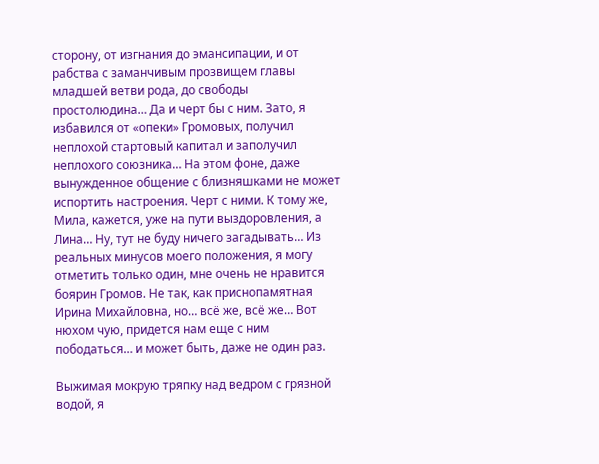сторону, от изгнания до эмансипации, и от рабства с заманчивым прозвищем главы младшей ветви рода, до свободы простолюдина… Да и черт бы с ним. Зато, я избавился от «опеки» Громовых, получил неплохой стартовый капитал и заполучил неплохого союзника… На этом фоне, даже вынужденное общение с близняшками не может испортить настроения. Черт с ними. К тому же, Мила, кажется, уже на пути выздоровления, а Лина… Ну, тут не буду ничего загадывать… Из реальных минусов моего положения, я могу отметить только один, мне очень не нравится боярин Громов. Не так, как приснопамятная Ирина Михайловна, но… всё же, всё же… Вот нюхом чую, придется нам еще с ним пободаться… и может быть, даже не один раз.

Выжимая мокрую тряпку над ведром с грязной водой, я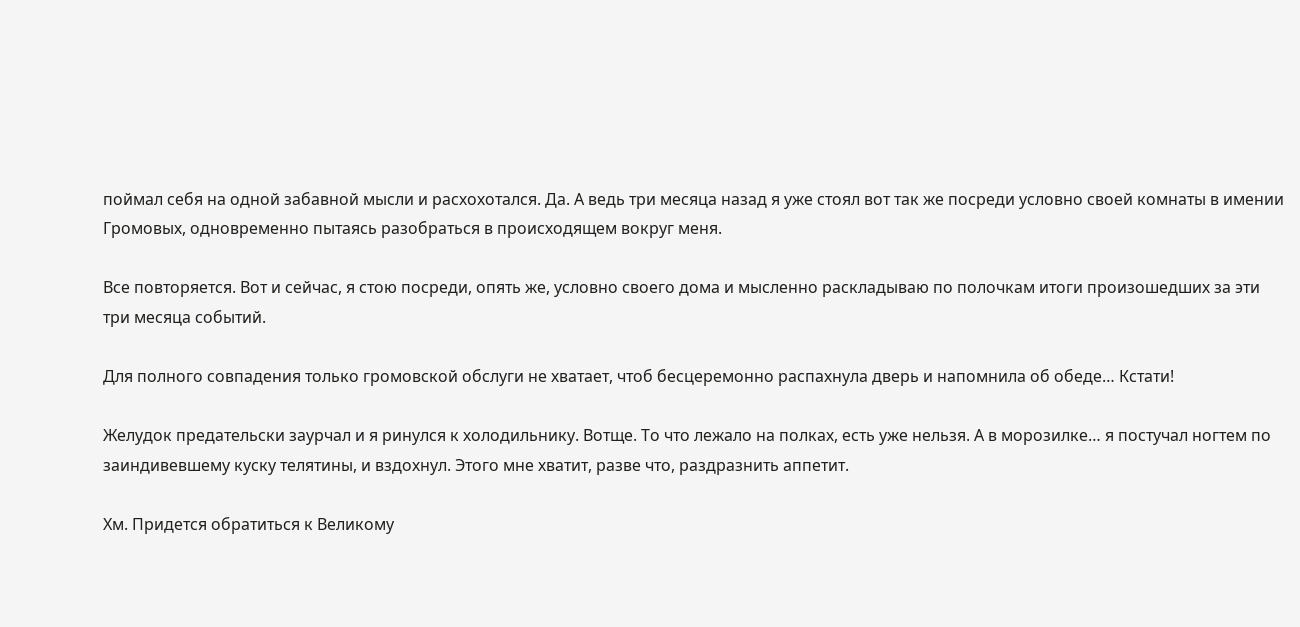поймал себя на одной забавной мысли и расхохотался. Да. А ведь три месяца назад я уже стоял вот так же посреди условно своей комнаты в имении Громовых, одновременно пытаясь разобраться в происходящем вокруг меня.

Все повторяется. Вот и сейчас, я стою посреди, опять же, условно своего дома и мысленно раскладываю по полочкам итоги произошедших за эти три месяца событий.

Для полного совпадения только громовской обслуги не хватает, чтоб бесцеремонно распахнула дверь и напомнила об обеде… Кстати!

Желудок предательски заурчал и я ринулся к холодильнику. Вотще. То что лежало на полках, есть уже нельзя. А в морозилке… я постучал ногтем по заиндивевшему куску телятины, и вздохнул. Этого мне хватит, разве что, раздразнить аппетит.

Хм. Придется обратиться к Великому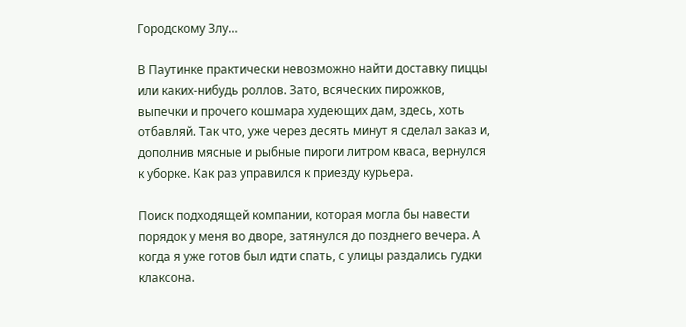Городскому Злу…

В Паутинке практически невозможно найти доставку пиццы или каких-нибудь роллов. Зато, всяческих пирожков, выпечки и прочего кошмара худеющих дам, здесь, хоть отбавляй. Так что, уже через десять минут я сделал заказ и, дополнив мясные и рыбные пироги литром кваса, вернулся к уборке. Как раз управился к приезду курьера.

Поиск подходящей компании, которая могла бы навести порядок у меня во дворе, затянулся до позднего вечера. А когда я уже готов был идти спать, с улицы раздались гудки клаксона.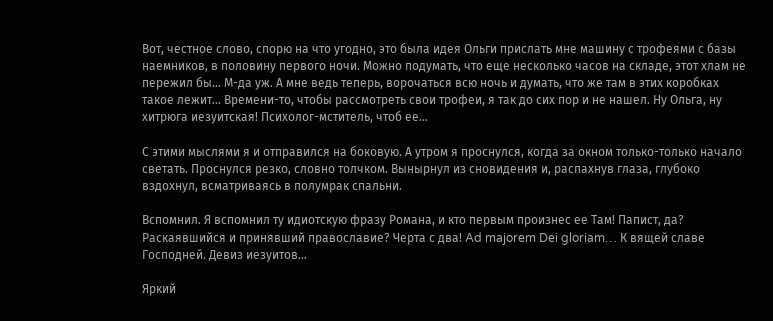Вот, честное слово, спорю на что угодно, это была идея Ольги прислать мне машину с трофеями с базы наемников, в половину первого ночи. Можно подумать, что еще несколько часов на складе, этот хлам не пережил бы… М-да уж. А мне ведь теперь, ворочаться всю ночь и думать, что же там в этих коробках такое лежит… Времени-то, чтобы рассмотреть свои трофеи, я так до сих пор и не нашел. Ну Ольга, ну хитрюга иезуитская! Психолог-мститель, чтоб ее…

С этими мыслями я и отправился на боковую. А утром я проснулся, когда за окном только-только начало светать. Проснулся резко, словно толчком. Вынырнул из сновидения и, распахнув глаза, глубоко вздохнул, всматриваясь в полумрак спальни.

Вспомнил. Я вспомнил ту идиотскую фразу Романа, и кто первым произнес ее Там! Папист, да? Раскаявшийся и принявший православие? Черта с два! Ad majorem Dei gloriam… К вящей славе Господней. Девиз иезуитов…

Яркий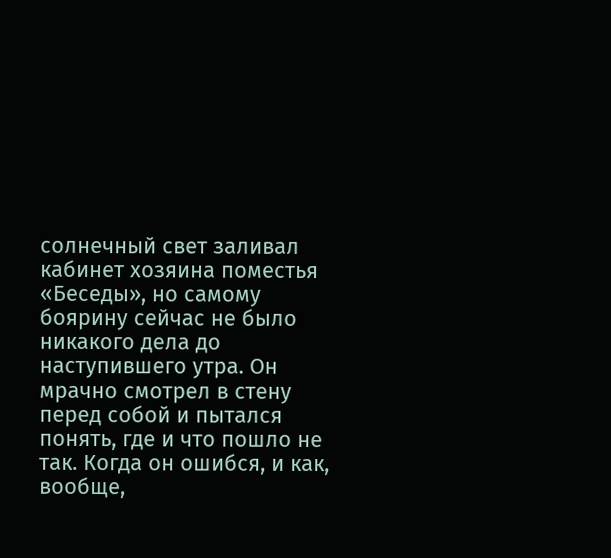солнечный свет заливал кабинет хозяина поместья «Беседы», но самому боярину сейчас не было никакого дела до наступившего утра. Он мрачно смотрел в стену перед собой и пытался понять, где и что пошло не так. Когда он ошибся, и как, вообще,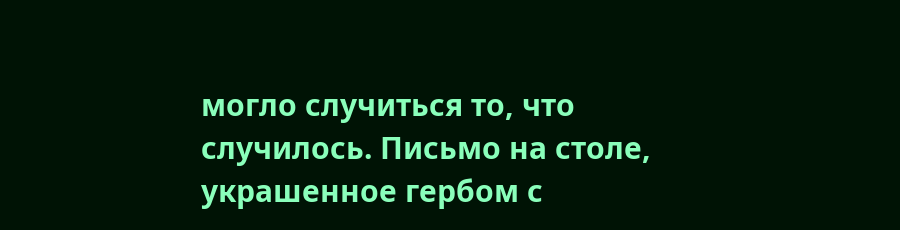могло случиться то, что случилось. Письмо на столе, украшенное гербом с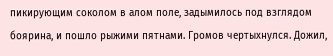пикирующим соколом в алом поле, задымилось под взглядом боярина, и пошло рыжими пятнами. Громов чертыхнулся. Дожил,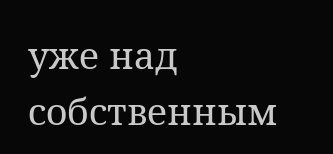уже над собственным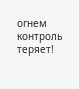огнем контроль теряет!